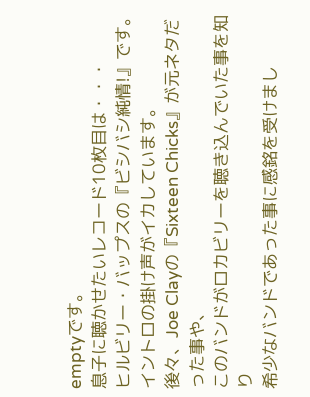emptyです。
息子に聴かせたいレコード10枚目は・・・
ヒルビリー・バップスの『ビシバシ純情!』です。
イントロの掛け声がイカしています。
後々、Joe Clayの『Sixteen Chicks』が元ネタだった事や、
このバンドがロカビリーを聴き込んでいた事を知り
希少なバンドであった事に感銘を受けまし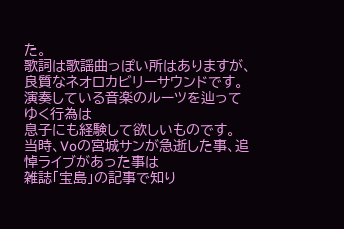た。
歌詞は歌謡曲っぽい所はありますが、良質なネオロカビリーサウンドです。
演奏している音楽のルーツを辿ってゆく行為は
息子にも経験して欲しいものです。
当時、Voの宮城サンが急逝した事、追悼ライブがあった事は
雑誌「宝島」の記事で知り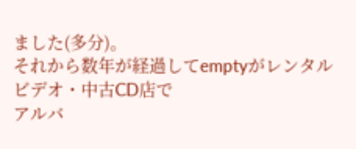ました(多分)。
それから数年が経過してemptyがレンタルビデオ・中古CD店で
アルバ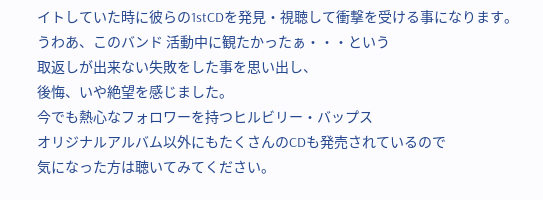イトしていた時に彼らの1stCDを発見・視聴して衝撃を受ける事になります。
うわあ、このバンド 活動中に観たかったぁ・・・という
取返しが出来ない失敗をした事を思い出し、
後悔、いや絶望を感じました。
今でも熱心なフォロワーを持つヒルビリー・バップス
オリジナルアルバム以外にもたくさんのCDも発売されているので
気になった方は聴いてみてください。